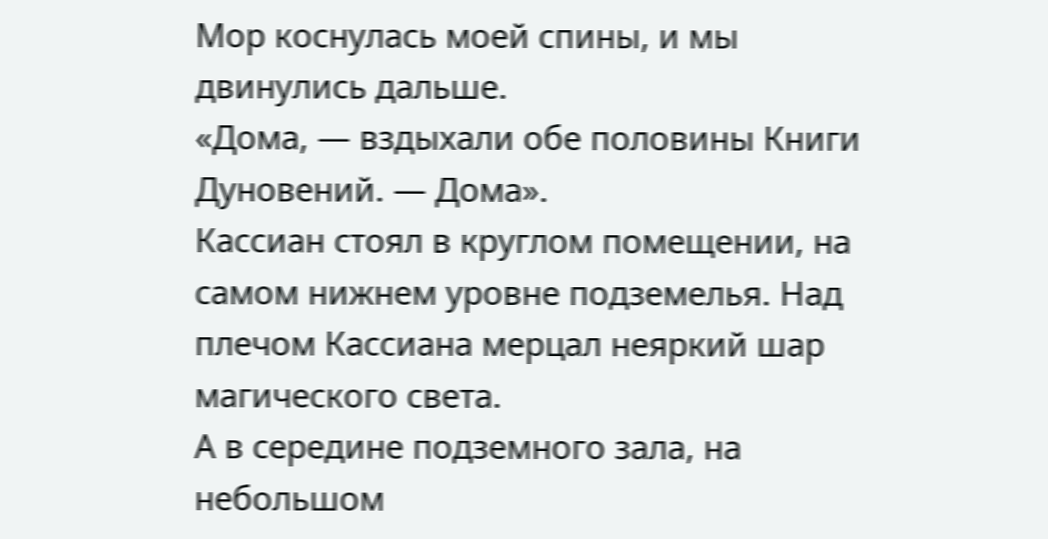Мор коснулась моей спины, и мы двинулись дальше.
«Дома, — вздыхали обе половины Книги Дуновений. — Дома».
Кассиан стоял в круглом помещении, на самом нижнем уровне подземелья. Над плечом Кассиана мерцал неяркий шар магического света.
А в середине подземного зала, на небольшом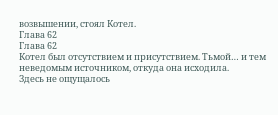возвышении, стоял Котел.
Глава 62
Глава 62
Котел был отсутствием и присутствием. Тьмой… и тем неведомым источником, откуда она исходила.
Здесь не ощущалось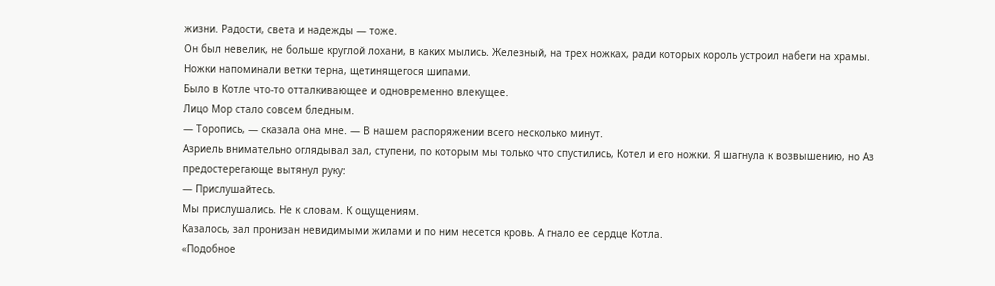жизни. Радости, света и надежды — тоже.
Он был невелик, не больше круглой лохани, в каких мылись. Железный, на трех ножках, ради которых король устроил набеги на храмы. Ножки напоминали ветки терна, щетинящегося шипами.
Было в Котле что-то отталкивающее и одновременно влекущее.
Лицо Мор стало совсем бледным.
— Торопись, — сказала она мне. — В нашем распоряжении всего несколько минут.
Азриель внимательно оглядывал зал, ступени, по которым мы только что спустились, Котел и его ножки. Я шагнула к возвышению, но Аз предостерегающе вытянул руку:
— Прислушайтесь.
Мы прислушались. Не к словам. К ощущениям.
Казалось, зал пронизан невидимыми жилами и по ним несется кровь. А гнало ее сердце Котла.
«Подобное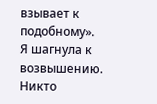взывает к подобному». Я шагнула к возвышению. Никто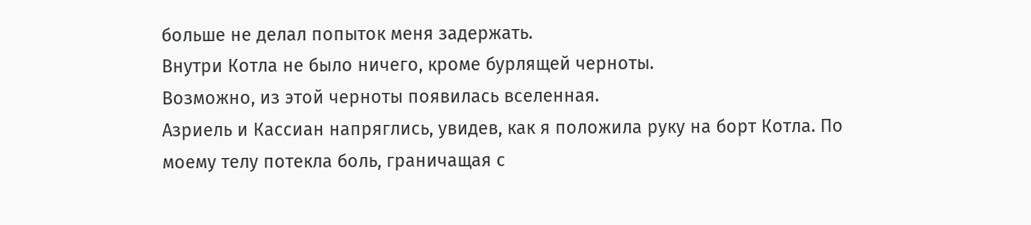больше не делал попыток меня задержать.
Внутри Котла не было ничего, кроме бурлящей черноты.
Возможно, из этой черноты появилась вселенная.
Азриель и Кассиан напряглись, увидев, как я положила руку на борт Котла. По моему телу потекла боль, граничащая с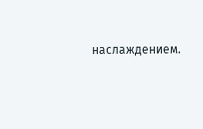наслаждением.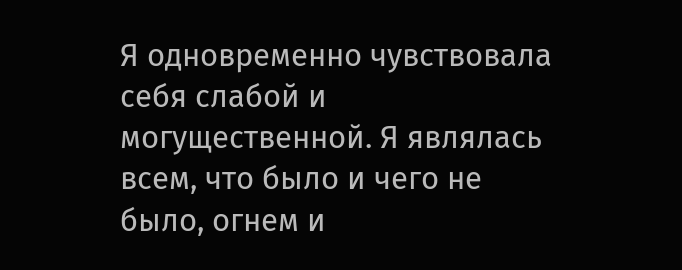Я одновременно чувствовала себя слабой и могущественной. Я являлась всем, что было и чего не было, огнем и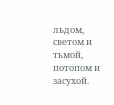льдом, светом и тьмой, потопом и засухой.